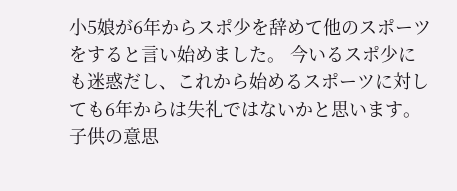小5娘が6年からスポ少を辞めて他のスポーツをすると言い始めました。 今いるスポ少にも迷惑だし、これから始めるスポーツに対しても6年からは失礼ではないかと思います。 子供の意思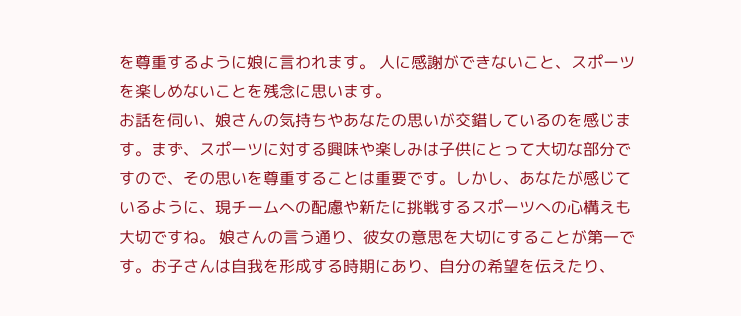を尊重するように娘に言われます。 人に感謝ができないこと、スポーツを楽しめないことを残念に思います。
お話を伺い、娘さんの気持ちやあなたの思いが交錯しているのを感じます。まず、スポーツに対する興味や楽しみは子供にとって大切な部分ですので、その思いを尊重することは重要です。しかし、あなたが感じているように、現チームへの配慮や新たに挑戦するスポーツへの心構えも大切ですね。 娘さんの言う通り、彼女の意思を大切にすることが第一です。お子さんは自我を形成する時期にあり、自分の希望を伝えたり、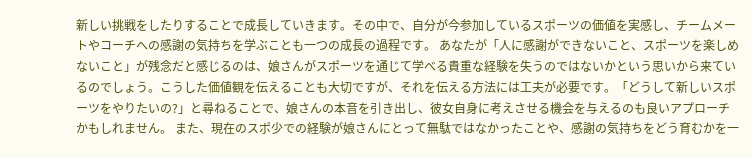新しい挑戦をしたりすることで成長していきます。その中で、自分が今参加しているスポーツの価値を実感し、チームメートやコーチへの感謝の気持ちを学ぶことも一つの成長の過程です。 あなたが「人に感謝ができないこと、スポーツを楽しめないこと」が残念だと感じるのは、娘さんがスポーツを通じて学べる貴重な経験を失うのではないかという思いから来ているのでしょう。こうした価値観を伝えることも大切ですが、それを伝える方法には工夫が必要です。「どうして新しいスポーツをやりたいの?」と尋ねることで、娘さんの本音を引き出し、彼女自身に考えさせる機会を与えるのも良いアプローチかもしれません。 また、現在のスポ少での経験が娘さんにとって無駄ではなかったことや、感謝の気持ちをどう育むかを一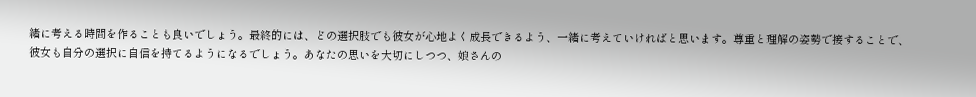緒に考える時間を作ることも良いでしょう。最終的には、どの選択肢でも彼女が心地よく成長できるよう、一緒に考えていければと思います。尊重と理解の姿勢で接することで、彼女も自分の選択に自信を持てるようになるでしょう。あなたの思いを大切にしつつ、娘さんの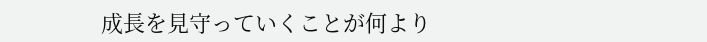成長を見守っていくことが何より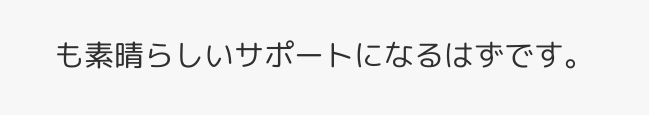も素晴らしいサポートになるはずです。